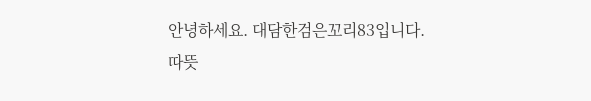안녕하세요. 대담한검은꼬리83입니다.
따뜻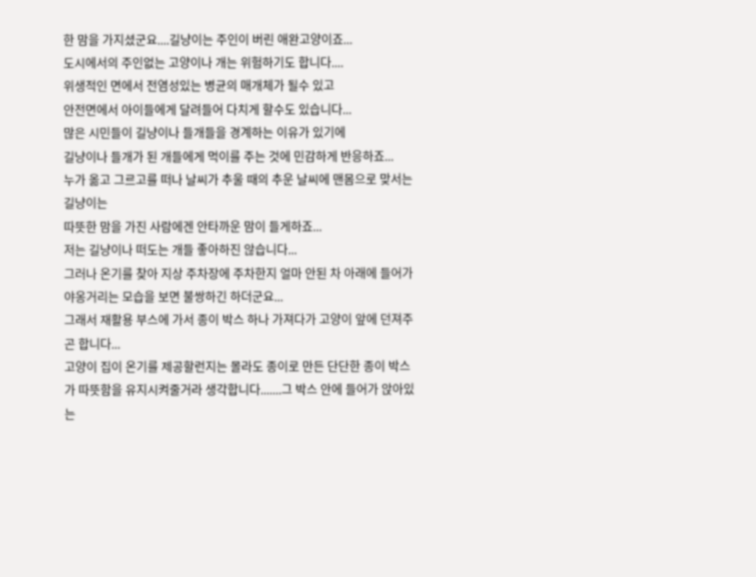한 맘을 가지셨군요....길냥이는 주인이 버린 애완고양이죠...
도시에서의 주인없는 고양이나 개는 위험하기도 합니다....
위생적인 면에서 전염성있는 병균의 매개체가 될수 있고
안전면에서 아이들에게 달려들어 다치게 할수도 있습니다...
많은 시민들이 길냥이나 들개들을 경계하는 이유가 있기에
길냥이나 들개가 된 개들에게 먹이를 주는 것에 민감하게 반응하죠...
누가 옮고 그르고를 떠나 날씨가 추울 때의 추운 날씨에 맨몸으로 맞서는 길냥이는
따뜻한 맘을 가진 사람에겐 안타까운 맘이 들게하죠...
저는 길냥이나 떠도는 개들 좋아하진 않습니다...
그러나 온기를 찾아 지상 주차장에 주차한지 얼마 안된 차 아래에 들어가 야옹거리는 모습을 보면 불쌍하긴 하더군요...
그래서 재활용 부스에 가서 종이 박스 하나 가져다가 고양이 앞에 던져주곤 합니다...
고양이 집이 온기를 제공할런지는 몰라도 종이로 만든 단단한 종이 박스가 따뜻함을 유지시켜줄거라 생각합니다.......그 박스 안에 들어가 앉아있는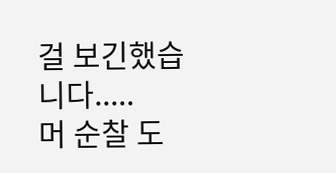걸 보긴했습니다.....
머 순찰 도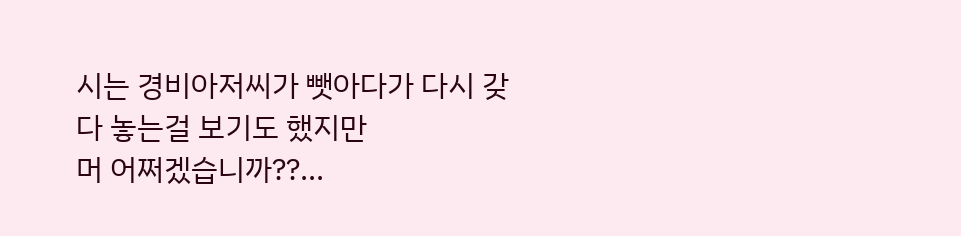시는 경비아저씨가 뺏아다가 다시 갖다 놓는걸 보기도 했지만
머 어쩌겠습니까??...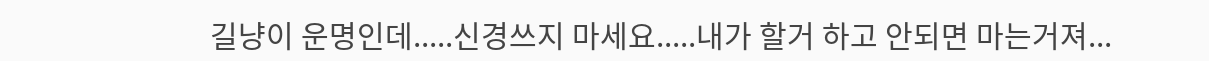길냥이 운명인데.....신경쓰지 마세요.....내가 할거 하고 안되면 마는거져...